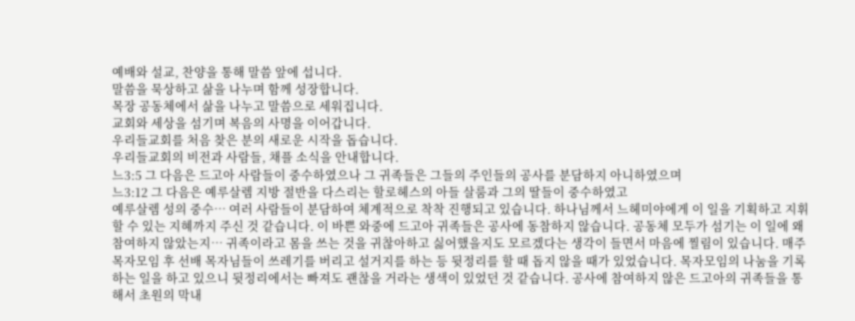예배와 설교, 찬양을 통해 말씀 앞에 섭니다.
말씀을 묵상하고 삶을 나누며 함께 성장합니다.
목장 공동체에서 삶을 나누고 말씀으로 세워집니다.
교회와 세상을 섬기며 복음의 사명을 이어갑니다.
우리들교회를 처음 찾은 분의 새로운 시작을 돕습니다.
우리들교회의 비전과 사람들, 채플 소식을 안내합니다.
느3:5 그 다음은 드고아 사람들이 중수하였으나 그 귀족들은 그들의 주인들의 공사를 분담하지 아니하였으며
느3:12 그 다음은 예루살렘 지방 절반을 다스리는 할로헤스의 아들 살룸과 그의 딸들이 중수하였고
예루살렘 성의 중수… 여러 사람들이 분담하여 체계적으로 착착 진행되고 있습니다. 하나님께서 느헤미야에게 이 일을 기획하고 지휘할 수 있는 지혜까지 주신 것 같습니다. 이 바쁜 와중에 드고아 귀족들은 공사에 동참하지 않습니다. 공동체 모두가 섬기는 이 일에 왜 참여하지 않았는지… 귀족이라고 몸을 쓰는 것을 귀찮아하고 싫어했을지도 모르겠다는 생각이 들면서 마음에 찔림이 있습니다. 매주 목자모임 후 선배 목자님들이 쓰레기를 버리고 설거지를 하는 등 뒷정리를 할 때 돕지 않을 때가 있었습니다. 목자모임의 나눔을 기록하는 일을 하고 있으니 뒷정리에서는 빠져도 괜찮을 거라는 생색이 있었던 것 같습니다. 공사에 참여하지 않은 드고아의 귀족들을 통해서 초원의 막내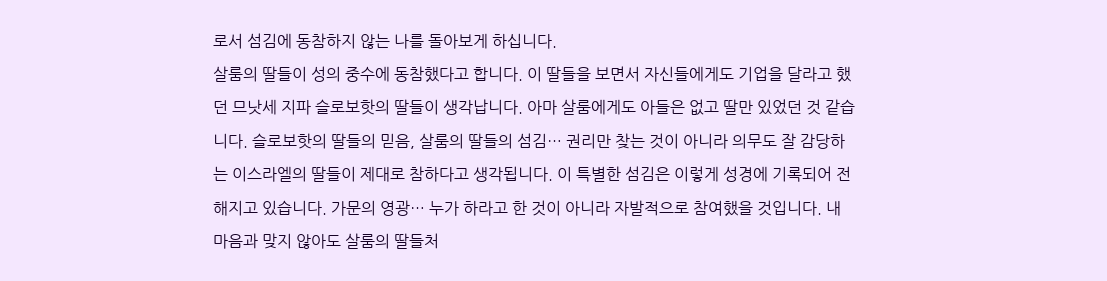로서 섬김에 동참하지 않는 나를 돌아보게 하십니다.
살룸의 딸들이 성의 중수에 동참했다고 합니다. 이 딸들을 보면서 자신들에게도 기업을 달라고 했던 므낫세 지파 슬로보핫의 딸들이 생각납니다. 아마 살룸에게도 아들은 없고 딸만 있었던 것 같습니다. 슬로보핫의 딸들의 믿음, 살룸의 딸들의 섬김… 권리만 찾는 것이 아니라 의무도 잘 감당하는 이스라엘의 딸들이 제대로 참하다고 생각됩니다. 이 특별한 섬김은 이렇게 성경에 기록되어 전해지고 있습니다. 가문의 영광… 누가 하라고 한 것이 아니라 자발적으로 참여했을 것입니다. 내 마음과 맞지 않아도 살룸의 딸들처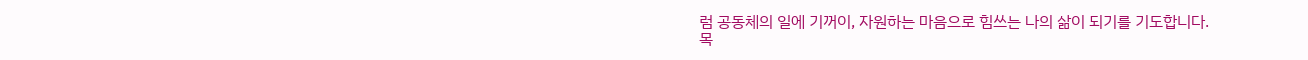럼 공동체의 일에 기꺼이, 자원하는 마음으로 힘쓰는 나의 삶이 되기를 기도합니다.
목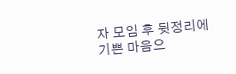자 모임 후 뒷정리에 기쁜 마음으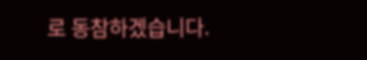로 동참하겠습니다.